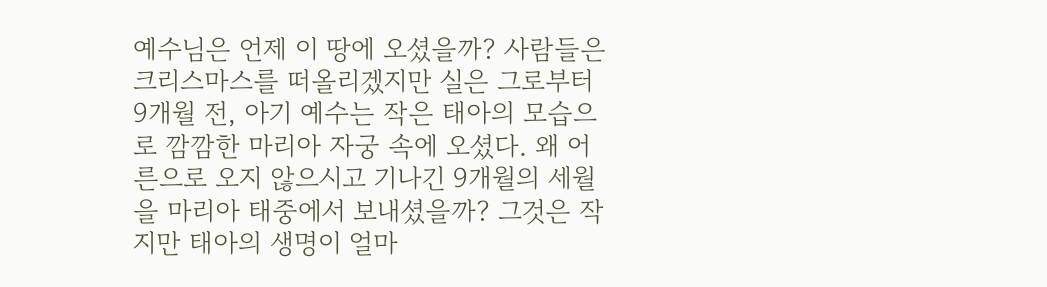예수님은 언제 이 땅에 오셨을까? 사람들은 크리스마스를 떠올리겠지만 실은 그로부터 9개월 전, 아기 예수는 작은 태아의 모습으로 깜깜한 마리아 자궁 속에 오셨다. 왜 어른으로 오지 않으시고 기나긴 9개월의 세월을 마리아 태중에서 보내셨을까? 그것은 작지만 태아의 생명이 얼마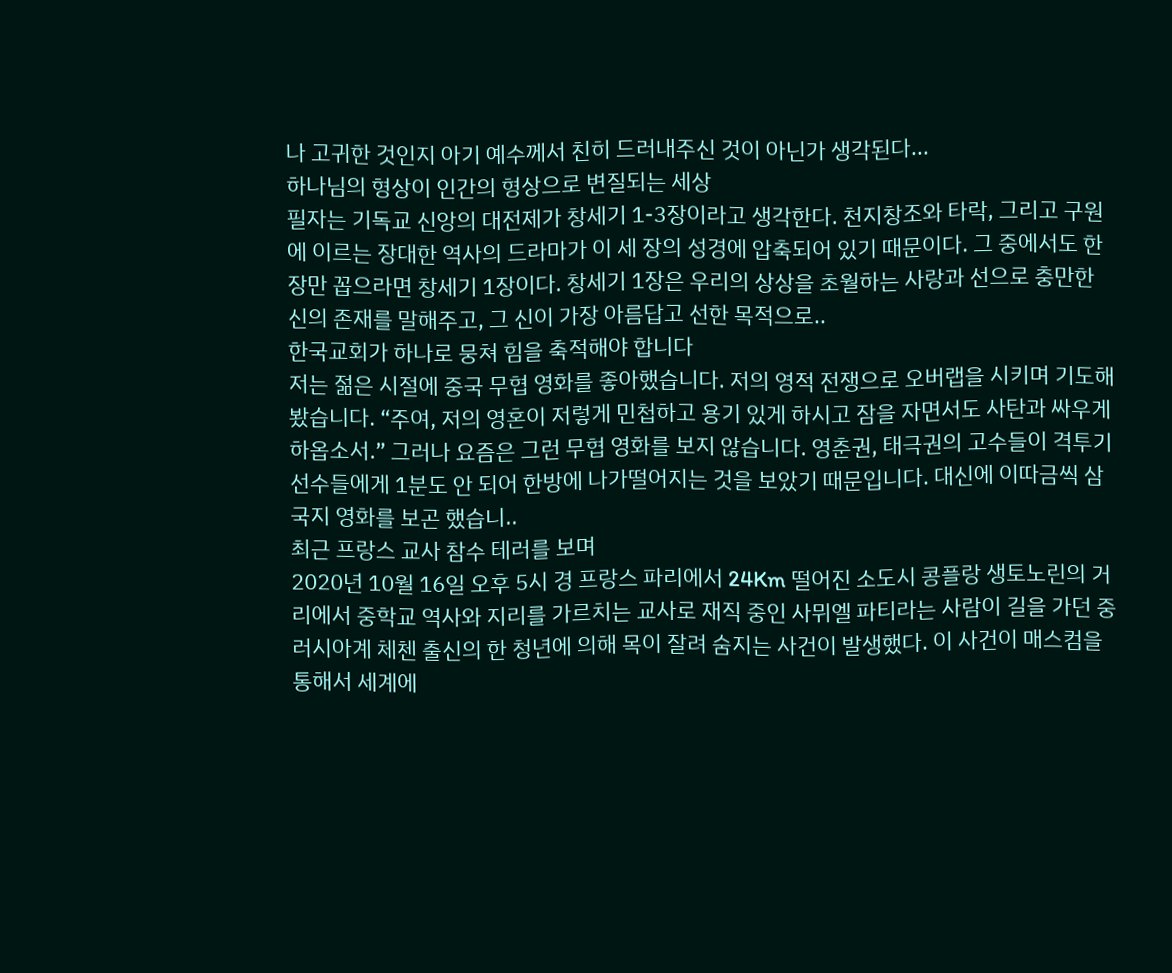나 고귀한 것인지 아기 예수께서 친히 드러내주신 것이 아닌가 생각된다...
하나님의 형상이 인간의 형상으로 변질되는 세상
필자는 기독교 신앙의 대전제가 창세기 1-3장이라고 생각한다. 천지창조와 타락, 그리고 구원에 이르는 장대한 역사의 드라마가 이 세 장의 성경에 압축되어 있기 때문이다. 그 중에서도 한 장만 꼽으라면 창세기 1장이다. 창세기 1장은 우리의 상상을 초월하는 사랑과 선으로 충만한 신의 존재를 말해주고, 그 신이 가장 아름답고 선한 목적으로..
한국교회가 하나로 뭉쳐 힘을 축적해야 합니다
저는 젊은 시절에 중국 무협 영화를 좋아했습니다. 저의 영적 전쟁으로 오버랩을 시키며 기도해봤습니다. “주여, 저의 영혼이 저렇게 민첩하고 용기 있게 하시고 잠을 자면서도 사탄과 싸우게 하옵소서.” 그러나 요즘은 그런 무협 영화를 보지 않습니다. 영춘권, 태극권의 고수들이 격투기 선수들에게 1분도 안 되어 한방에 나가떨어지는 것을 보았기 때문입니다. 대신에 이따금씩 삼국지 영화를 보곤 했습니..
최근 프랑스 교사 참수 테러를 보며
2020년 10월 16일 오후 5시 경 프랑스 파리에서 24Km 떨어진 소도시 콩플랑 생토노린의 거리에서 중학교 역사와 지리를 가르치는 교사로 재직 중인 사뮈엘 파티라는 사람이 길을 가던 중 러시아계 체첸 출신의 한 청년에 의해 목이 잘려 숨지는 사건이 발생했다. 이 사건이 매스컴을 통해서 세계에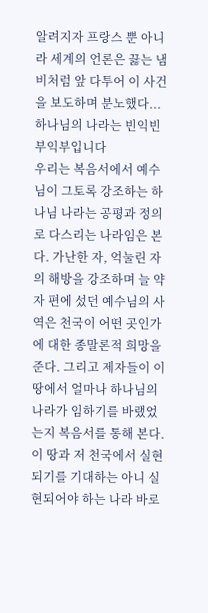알려지자 프랑스 뿐 아니라 세계의 언론은 끓는 냄비처럼 앞 다투어 이 사건을 보도하며 분노했다...
하나님의 나라는 빈익빈 부익부입니다
우리는 복음서에서 예수님이 그토록 강조하는 하나님 나라는 공평과 정의로 다스리는 나라임은 본다. 가난한 자, 억눌린 자의 해방을 강조하며 늘 약자 편에 섰던 예수님의 사역은 천국이 어떤 곳인가에 대한 종말론적 희망을 준다. 그리고 제자들이 이 땅에서 얼마나 하나님의 나라가 임하기를 바랬었는지 복음서를 통해 본다. 이 땅과 저 천국에서 실현되기를 기대하는 아니 실현되어야 하는 나라 바로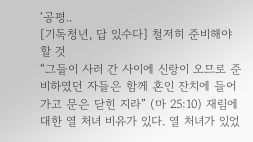‘공평..
[기독청년, 답 있수다] 철저히 준비해야 할 것
“그들이 사러 간 사이에 신랑이 오므로 준비하였던 자들은 함께 혼인 잔치에 들어가고 문은 닫힌 지라” (마 25:10) 재림에 대한 열 처녀 비유가 있다. 열 처녀가 있었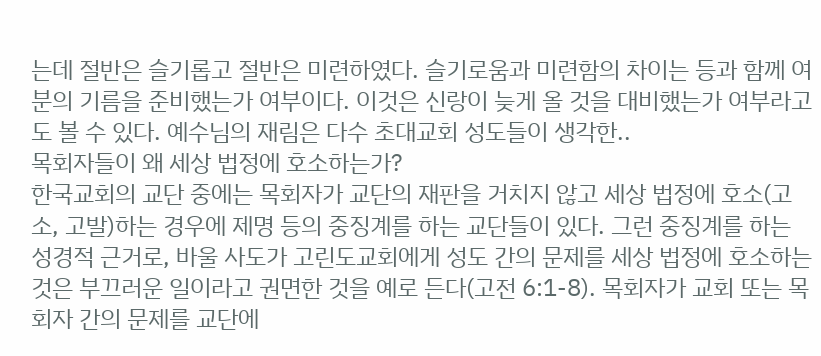는데 절반은 슬기롭고 절반은 미련하였다. 슬기로움과 미련함의 차이는 등과 함께 여분의 기름을 준비했는가 여부이다. 이것은 신랑이 늦게 올 것을 대비했는가 여부라고도 볼 수 있다. 예수님의 재림은 다수 초대교회 성도들이 생각한..
목회자들이 왜 세상 법정에 호소하는가?
한국교회의 교단 중에는 목회자가 교단의 재판을 거치지 않고 세상 법정에 호소(고소, 고발)하는 경우에 제명 등의 중징계를 하는 교단들이 있다. 그런 중징계를 하는 성경적 근거로, 바울 사도가 고린도교회에게 성도 간의 문제를 세상 법정에 호소하는 것은 부끄러운 일이라고 권면한 것을 예로 든다(고전 6:1-8). 목회자가 교회 또는 목회자 간의 문제를 교단에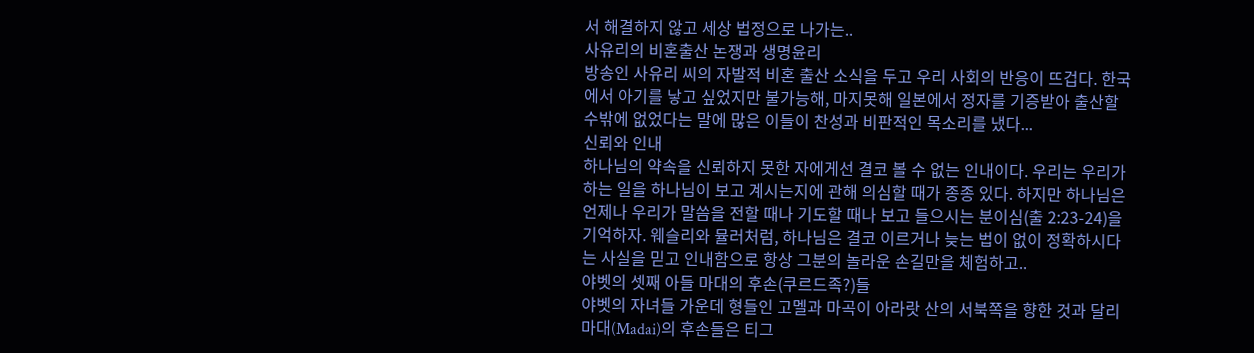서 해결하지 않고 세상 법정으로 나가는..
사유리의 비혼출산 논쟁과 생명윤리
방송인 사유리 씨의 자발적 비혼 출산 소식을 두고 우리 사회의 반응이 뜨겁다. 한국에서 아기를 낳고 싶었지만 불가능해, 마지못해 일본에서 정자를 기증받아 출산할 수밖에 없었다는 말에 많은 이들이 찬성과 비판적인 목소리를 냈다...
신뢰와 인내
하나님의 약속을 신뢰하지 못한 자에게선 결코 볼 수 없는 인내이다. 우리는 우리가 하는 일을 하나님이 보고 계시는지에 관해 의심할 때가 종종 있다. 하지만 하나님은 언제나 우리가 말씀을 전할 때나 기도할 때나 보고 들으시는 분이심(출 2:23-24)을 기억하자. 웨슬리와 뮬러처럼, 하나님은 결코 이르거나 늦는 법이 없이 정확하시다는 사실을 믿고 인내함으로 항상 그분의 놀라운 손길만을 체험하고..
야벳의 셋째 아들 마대의 후손(쿠르드족?)들
야벳의 자녀들 가운데 형들인 고멜과 마곡이 아라랏 산의 서북쪽을 향한 것과 달리 마대(Madai)의 후손들은 티그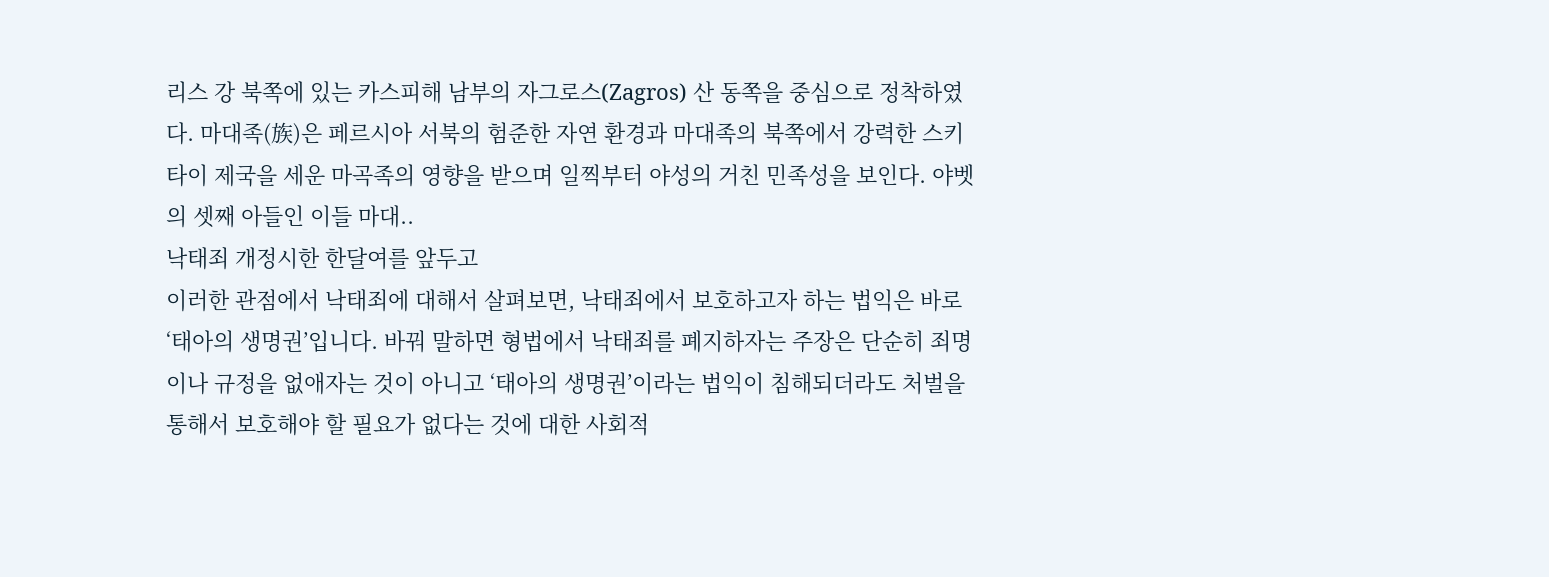리스 강 북쪽에 있는 카스피해 남부의 자그로스(Zagros) 산 동쪽을 중심으로 정착하였다. 마대족(族)은 페르시아 서북의 험준한 자연 환경과 마대족의 북쪽에서 강력한 스키타이 제국을 세운 마곡족의 영향을 받으며 일찍부터 야성의 거친 민족성을 보인다. 야벳의 셋째 아들인 이들 마대..
낙태죄 개정시한 한달여를 앞두고
이러한 관점에서 낙태죄에 대해서 살펴보면, 낙태죄에서 보호하고자 하는 법익은 바로 ‘태아의 생명권’입니다. 바꿔 말하면 형법에서 낙태죄를 폐지하자는 주장은 단순히 죄명이나 규정을 없애자는 것이 아니고 ‘태아의 생명권’이라는 법익이 침해되더라도 처벌을 통해서 보호해야 할 필요가 없다는 것에 대한 사회적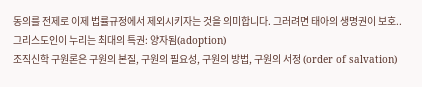동의를 전제로 이제 법률규정에서 제외시키자는 것을 의미합니다. 그러려면 태아의 생명권이 보호..
그리스도인이 누리는 최대의 특권: 양자됨(adoption)
조직신학 구원론은 구원의 본질, 구원의 필요성, 구원의 방법, 구원의 서정 (order of salvation)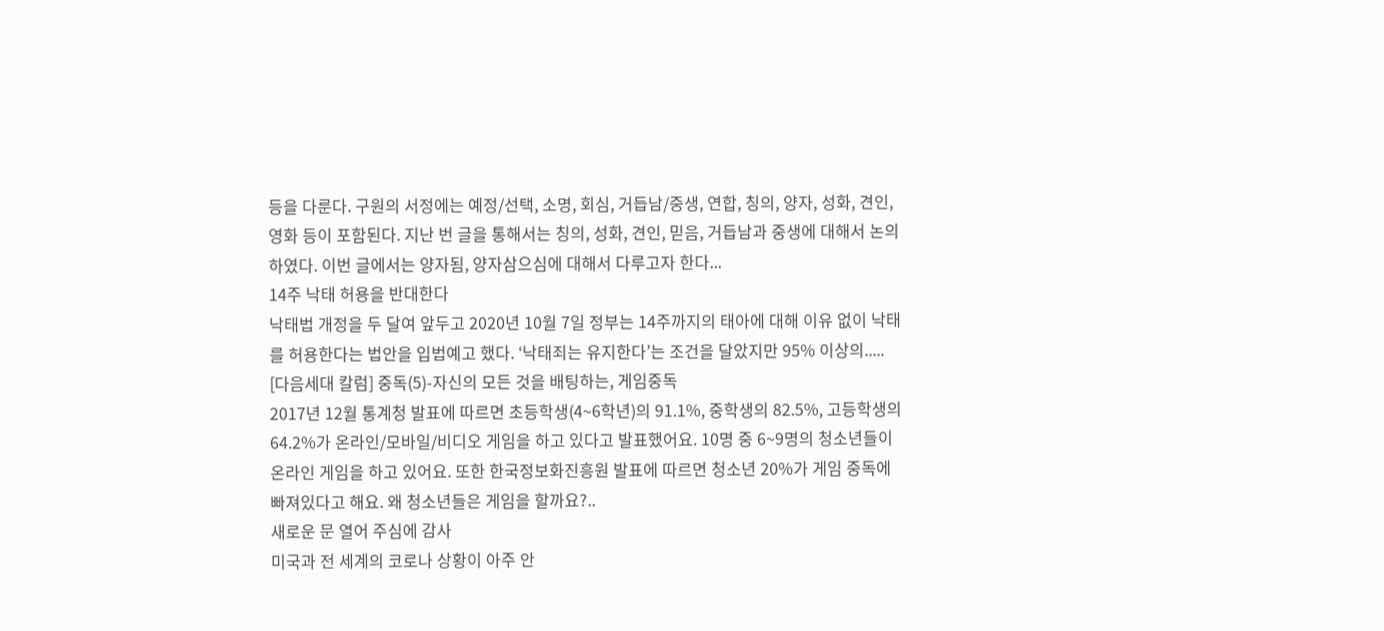등을 다룬다. 구원의 서정에는 예정/선택, 소명, 회심, 거듭남/중생, 연합, 칭의, 양자, 성화, 견인, 영화 등이 포함된다. 지난 번 글을 통해서는 칭의, 성화, 견인, 믿음, 거듭남과 중생에 대해서 논의하였다. 이번 글에서는 양자됨, 양자삼으심에 대해서 다루고자 한다...
14주 낙태 허용을 반대한다
낙태법 개정을 두 달여 앞두고 2020년 10월 7일 정부는 14주까지의 태아에 대해 이유 없이 낙태를 허용한다는 법안을 입법예고 했다. ‘낙태죄는 유지한다’는 조건을 달았지만 95% 이상의.....
[다음세대 칼럼] 중독(5)-자신의 모든 것을 배팅하는, 게임중독
2017년 12월 통계청 발표에 따르면 초등학생(4~6학년)의 91.1%, 중학생의 82.5%, 고등학생의 64.2%가 온라인/모바일/비디오 게임을 하고 있다고 발표했어요. 10명 중 6~9명의 청소년들이 온라인 게임을 하고 있어요. 또한 한국정보화진흥원 발표에 따르면 청소년 20%가 게임 중독에 빠져있다고 해요. 왜 청소년들은 게임을 할까요?..
새로운 문 열어 주심에 감사
미국과 전 세계의 코로나 상황이 아주 안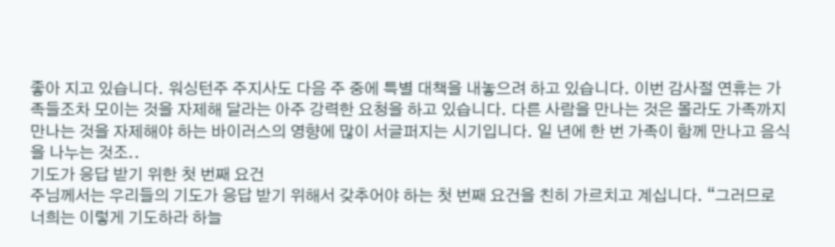좋아 지고 있습니다. 워싱턴주 주지사도 다음 주 중에 특별 대책을 내놓으려 하고 있습니다. 이번 감사절 연휴는 가족들조차 모이는 것을 자제해 달라는 아주 강력한 요청을 하고 있습니다. 다른 사람을 만나는 것은 몰라도 가족까지 만나는 것을 자제해야 하는 바이러스의 영향에 많이 서글퍼지는 시기입니다. 일 년에 한 번 가족이 함께 만나고 음식을 나누는 것조..
기도가 응답 받기 위한 첫 번째 요건
주님께서는 우리들의 기도가 응답 받기 위해서 갖추어야 하는 첫 번째 요건을 친히 가르치고 계십니다. “그러므로 너희는 이렇게 기도하라 하늘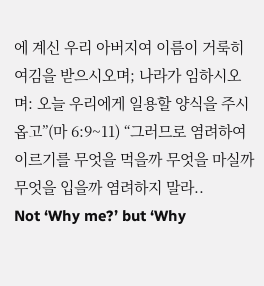에 계신 우리 아버지여 이름이 거룩히 여김을 받으시오며; 나라가 임하시오며: 오늘 우리에게 일용할 양식을 주시옵고”(마 6:9~11) “그러므로 염려하여 이르기를 무엇을 먹을까 무엇을 마실까 무엇을 입을까 염려하지 말라..
Not ‘Why me?’ but ‘Why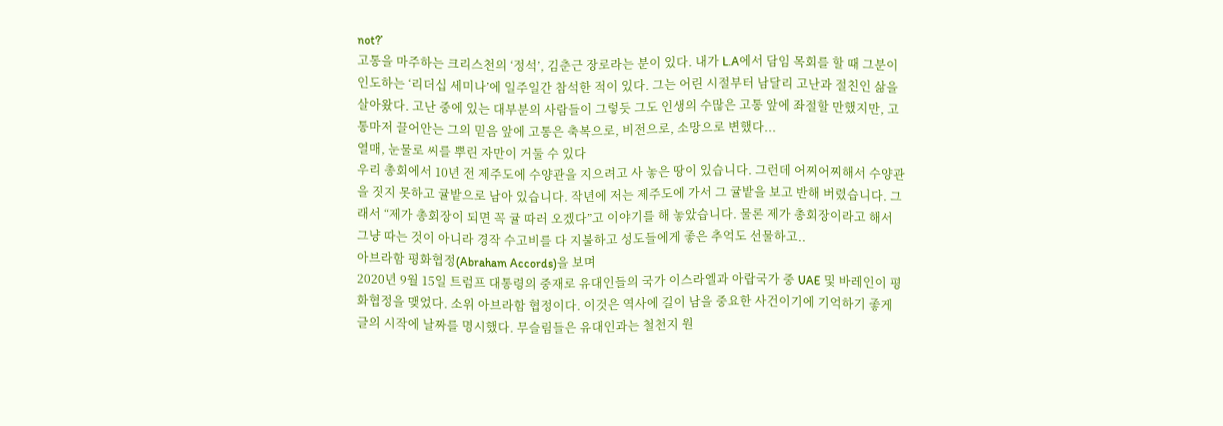not?’
고통을 마주하는 크리스천의 ‘정석’, 김춘근 장로라는 분이 있다. 내가 L.A에서 담임 목회를 할 때 그분이 인도하는 ‘리더십 세미나’에 일주일간 참석한 적이 있다. 그는 어린 시절부터 남달리 고난과 절친인 삶을 살아왔다. 고난 중에 있는 대부분의 사람들이 그렇듯 그도 인생의 수많은 고통 앞에 좌절할 만했지만, 고통마저 끌어안는 그의 믿음 앞에 고통은 축복으로, 비전으로, 소망으로 변했다...
열매, 눈물로 씨를 뿌린 자만이 거둘 수 있다
우리 총회에서 10년 전 제주도에 수양관을 지으려고 사 놓은 땅이 있습니다. 그런데 어찌어찌해서 수양관을 짓지 못하고 귤밭으로 남아 있습니다. 작년에 저는 제주도에 가서 그 귤밭을 보고 반해 버렸습니다. 그래서 “제가 총회장이 되면 꼭 귤 따러 오겠다”고 이야기를 해 놓았습니다. 물론 제가 총회장이라고 해서 그냥 따는 것이 아니라 경작 수고비를 다 지불하고 성도들에게 좋은 추억도 선물하고..
아브라함 평화협정(Abraham Accords)을 보며
2020년 9월 15일 트럼프 대통령의 중재로 유대인들의 국가 이스라엘과 아랍국가 중 UAE 및 바레인이 평화협정을 맺었다. 소위 아브라함 협정이다. 이것은 역사에 길이 남을 중요한 사건이기에 기억하기 좋게 글의 시작에 날짜를 명시했다. 무슬림들은 유대인과는 철천지 원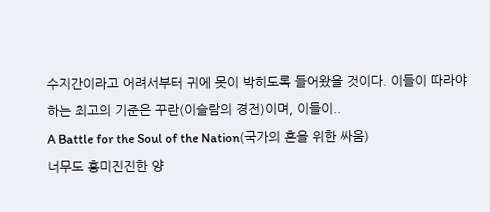수지간이라고 어려서부터 귀에 못이 박히도록 들어왔을 것이다. 이들이 따라야하는 최고의 기준은 꾸란(이슬람의 경전)이며, 이들이..
A Battle for the Soul of the Nation(국가의 혼을 위한 싸움)
너무도 흥미진진한 양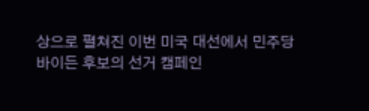상으로 펼쳐진 이번 미국 대선에서 민주당 바이든 후보의 선거 캠페인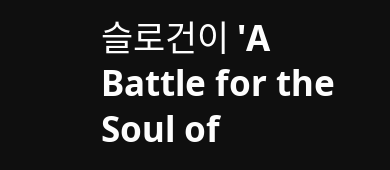슬로건이 'A Battle for the Soul of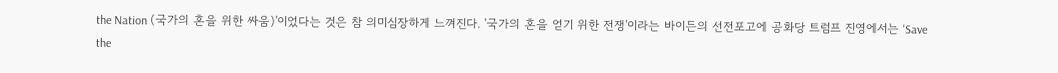the Nation (국가의 혼을 위한 싸움)'이었다는 것은 참 의미심장하게 느껴진다. '국가의 혼을 얻기 위한 전쟁'이라는 바이든의 선전포고에 공화당 트럼프 진영에서는 'Save the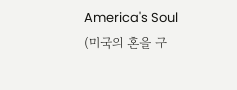America's Soul (미국의 혼을 구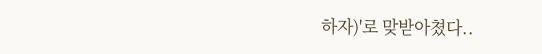하자)'로 맞받아쳤다..